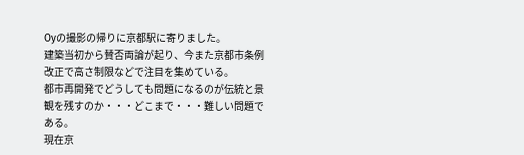Oyの撮影の帰りに京都駅に寄りました。
建築当初から賛否両論が起り、今また京都市条例改正で高さ制限などで注目を集めている。
都市再開発でどうしても問題になるのが伝統と景観を残すのか・・・どこまで・・・難しい問題である。
現在京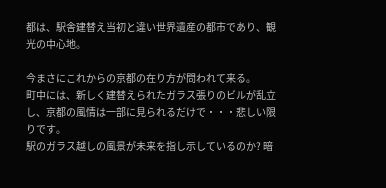都は、駅舎建替え当初と違い世界遺産の都市であり、観光の中心地。

今まさにこれからの京都の在り方が問われて来る。
町中には、新しく建替えられたガラス張りのビルが乱立し、京都の風情は一部に見られるだけで・・・悲しい限りです。
駅のガラス越しの風景が未来を指し示しているのか? 暗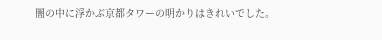闇の中に浮かぶ京都タワーの明かりはきれいでした。